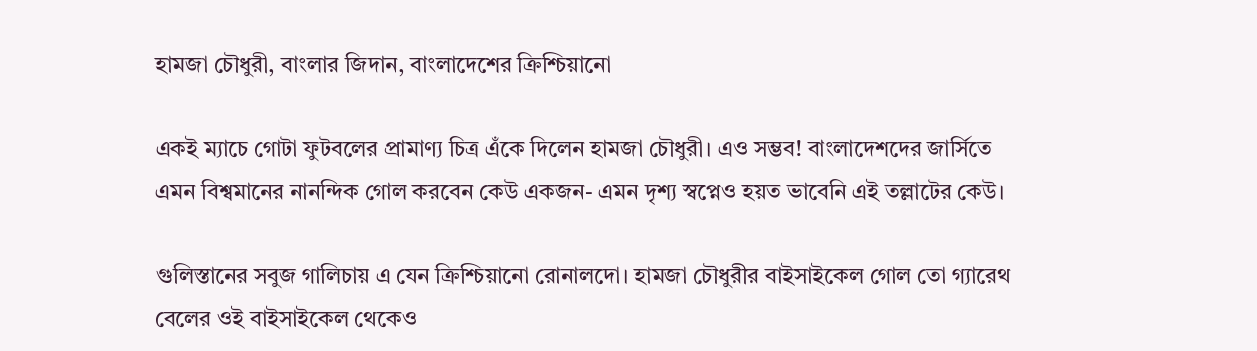হামজা চৌধুরী, বাংলার জিদান, বাংলাদেশের ক্রিশ্চিয়ানো

একই ম্যাচে গোটা ফুটবলের প্রামাণ্য চিত্র এঁকে দিলেন হামজা চৌধুরী। এও সম্ভব! বাংলাদেশদের জার্সিতে এমন বিশ্বমানের নানন্দিক গোল করবেন কেউ একজন- এমন দৃশ্য স্বপ্নেও হয়ত ভাবেনি এই তল্লাটের কেউ।

গুলিস্তানের সবুজ গালিচায় এ যেন ক্রিশ্চিয়ানো রোনালদো। হামজা চৌধুরীর বাইসাইকেল গোল তো গ্যারেথ বেলের ওই বাইসাইকেল থেকেও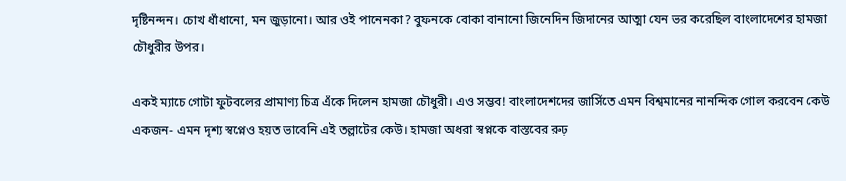দৃষ্টিনন্দন। চোখ ধাঁধানো, মন জুড়ানো। আর ওই পানেনকা? বুফনকে বোকা বানানো জিনেদিন জিদানের আত্মা যেন ভর করেছিল বাংলাদেশের হামজা চৌধুরীর উপর।

একই ম্যাচে গোটা ফুটবলের প্রামাণ্য চিত্র এঁকে দিলেন হামজা চৌধুরী। এও সম্ভব! বাংলাদেশদের জার্সিতে এমন বিশ্বমানের নানন্দিক গোল করবেন কেউ একজন- এমন দৃশ্য স্বপ্নেও হয়ত ভাবেনি এই তল্লাটের কেউ। হামজা অধরা স্বপ্নকে বাস্তবের রুঢ়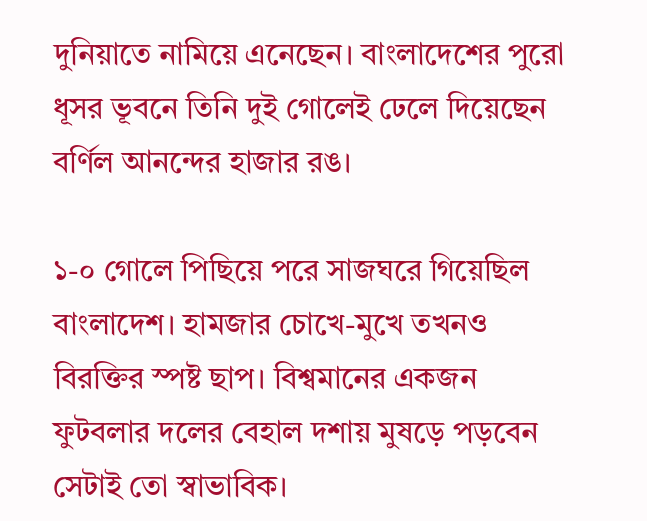দুনিয়াতে নামিয়ে এনেছেন। বাংলাদেশের পুরো ধূসর ভূবনে তিনি দুই গোলেই ঢেলে দিয়েছেন বর্ণিল আনন্দের হাজার রঙ।

১-০ গোলে পিছিয়ে পরে সাজঘরে গিয়েছিল বাংলাদেশ। হামজার চোখে-মুখে তখনও বিরক্তির স্পষ্ট ছাপ। বিশ্বমানের একজন ফুটবলার দলের বেহাল দশায় মুষড়ে পড়বেন সেটাই তো স্বাভাবিক।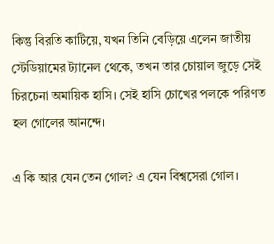কিন্তু বিরতি কাটিয়ে, যখন তিনি বেড়িয়ে এলেন জাতীয় স্টেডিয়ামের ট্যানেল থেকে, তখন তার চোয়াল জুড়ে সেই চিরচেনা অমায়িক হাসি। সেই হাসি চোখের পলকে পরিণত হল গোলের আনন্দে।

এ কি আর যেন তেন গোল? এ যেন বিশ্বসেরা গোল।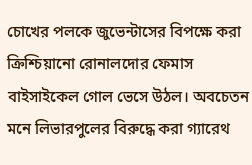চোখের পলকে জুভেন্টাসের বিপক্ষে করা ক্রিশ্চিয়ানো রোনালদোর ফেমাস বাইসাইকেল গোল ভেসে উঠল। অবচেতন মনে লিভারপুলের বিরুদ্ধে করা গ্যারেথ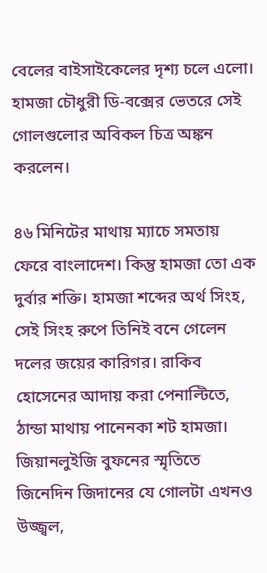বেলের বাইসাইকেলের দৃশ্য চলে এলো। হামজা চৌধুরী ডি-বক্সের ভেতরে সেই গোলগুলোর অবিকল চিত্র অঙ্কন করলেন।

৪৬ মিনিটের মাথায় ম্যাচে সমতায় ফেরে বাংলাদেশ। কিন্তু হামজা তো এক দুর্বার শক্তি। হামজা শব্দের অর্থ সিংহ, সেই সিংহ রুপে তিনিই বনে গেলেন দলের জয়ের কারিগর। রাকিব হোসেনের আদায় করা পেনাল্টিতে, ঠান্ডা মাথায় পানেনকা শট হামজা। জিয়ানলুইজি বুফনের স্মৃতিতে জিনেদিন জিদানের যে গোলটা এখনও উজ্জ্বল,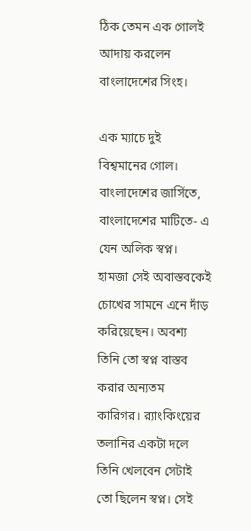ঠিক তেমন এক গোলই আদায় করলেন বাংলাদেশের সিংহ।

এক ম্যাচে দুই বিশ্বমানের গোল। বাংলাদেশের জার্সিতে, বাংলাদেশের মাটিতে- এ যেন অলিক স্বপ্ন। হামজা সেই অবাস্তবকেই চোখের সামনে এনে দাঁড় করিয়েছেন। অবশ্য তিনি তো স্বপ্ন বাস্তব করার অন্যতম কারিগর। র‍্যাংকিংয়ের তলানির একটা দলে তিনি খেলবেন সেটাই তো ছিলেন স্বপ্ন। সেই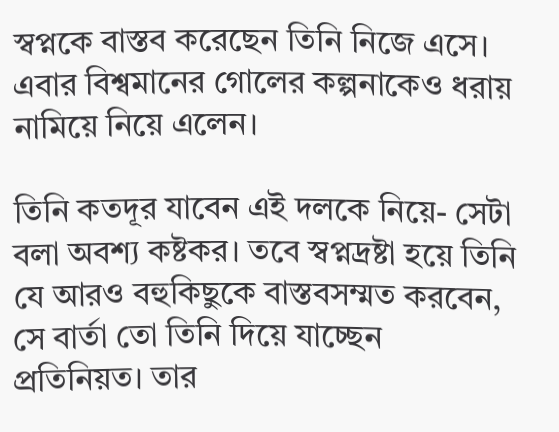স্বপ্নকে বাস্তব করেছেন তিনি নিজে এসে। এবার বিশ্বমানের গোলের কল্পনাকেও ধরায় নামিয়ে নিয়ে এলেন।

তিনি কতদূর যাবেন এই দলকে নিয়ে- সেটা বলা অবশ্য কষ্টকর। তবে স্বপ্নদ্রষ্টা হয়ে তিনি যে আরও বহুকিছুকে বাস্তবসম্মত করবেন, সে বার্তা তো তিনি দিয়ে যাচ্ছেন প্রতিনিয়ত। তার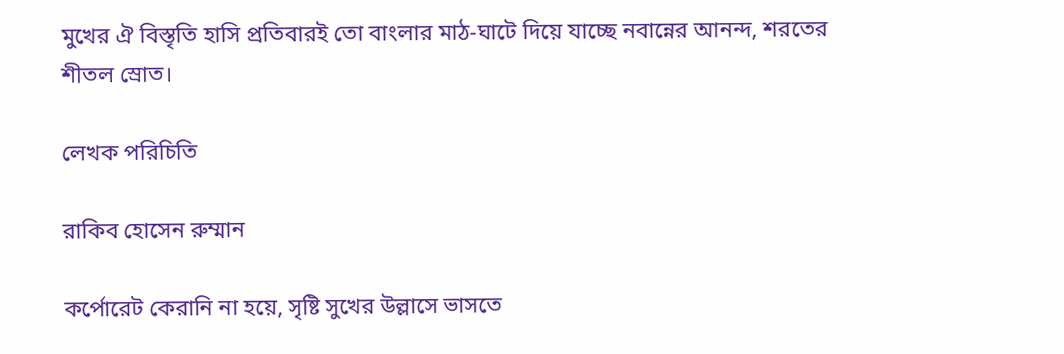মুখের ঐ বিস্তৃতি হাসি প্রতিবারই তো বাংলার মাঠ-ঘাটে দিয়ে যাচ্ছে নবান্নের আনন্দ, শরতের শীতল স্রোত।

লেখক পরিচিতি

রাকিব হোসেন রুম্মান

কর্পোরেট কেরানি না হয়ে, সৃষ্টি সুখের উল্লাসে ভাসতে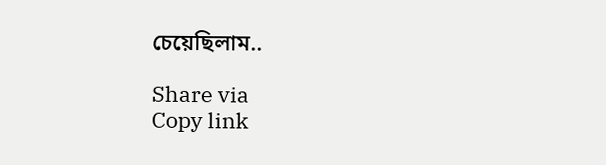চেয়েছিলাম..

Share via
Copy link